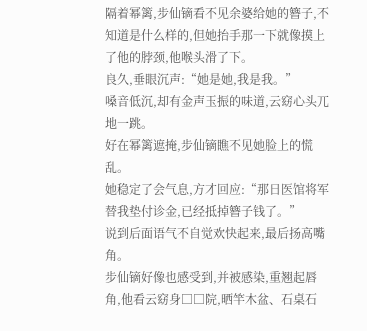隔着幂篱,步仙镝看不见余婆给她的簪子,不知道是什么样的,但她抬手那一下就像摸上了他的脖颈,他喉头滑了下。
良久,垂眼沉声:“她是她,我是我。”
嗓音低沉,却有金声玉振的味道,云窈心头兀地一跳。
好在幂篱遮掩,步仙镝瞧不见她脸上的慌乱。
她稳定了会气息,方才回应:“那日医馆将军替我垫付诊金,已经抵掉簪子钱了。”
说到后面语气不自觉欢快起来,最后扬高嘴角。
步仙镝好像也感受到,并被感染,重翘起唇角,他看云窈身□□院,晒竿木盆、石桌石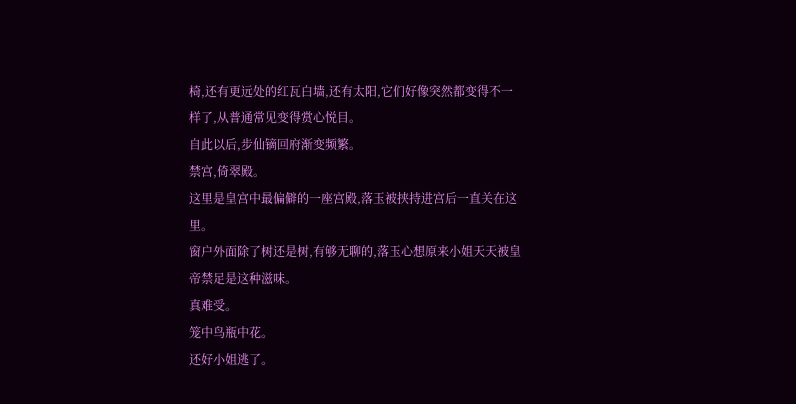椅,还有更远处的红瓦白墙,还有太阳,它们好像突然都变得不一样了,从普通常见变得赏心悦目。
自此以后,步仙镝回府渐变频繁。
禁宫,倚翠殿。
这里是皇宫中最偏僻的一座宫殿,落玉被挟持进宫后一直关在这里。
窗户外面除了树还是树,有够无聊的,落玉心想原来小姐天天被皇帝禁足是这种滋味。
真难受。
笼中鸟瓶中花。
还好小姐逃了。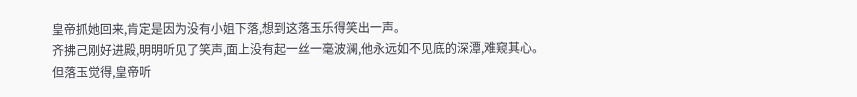皇帝抓她回来,肯定是因为没有小姐下落,想到这落玉乐得笑出一声。
齐拂己刚好进殿,明明听见了笑声,面上没有起一丝一毫波澜,他永远如不见底的深潭,难窥其心。
但落玉觉得,皇帝听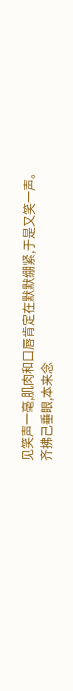见笑声一毫,肌肉和口唇肯定在默默绷紧,于是又笑一声。
齐拂己垂眼,本来念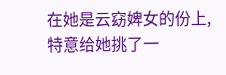在她是云窈婢女的份上,特意给她挑了一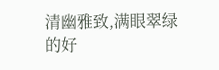清幽雅致,满眼翠绿的好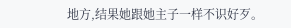地方,结果她跟她主子一样不识好歹。